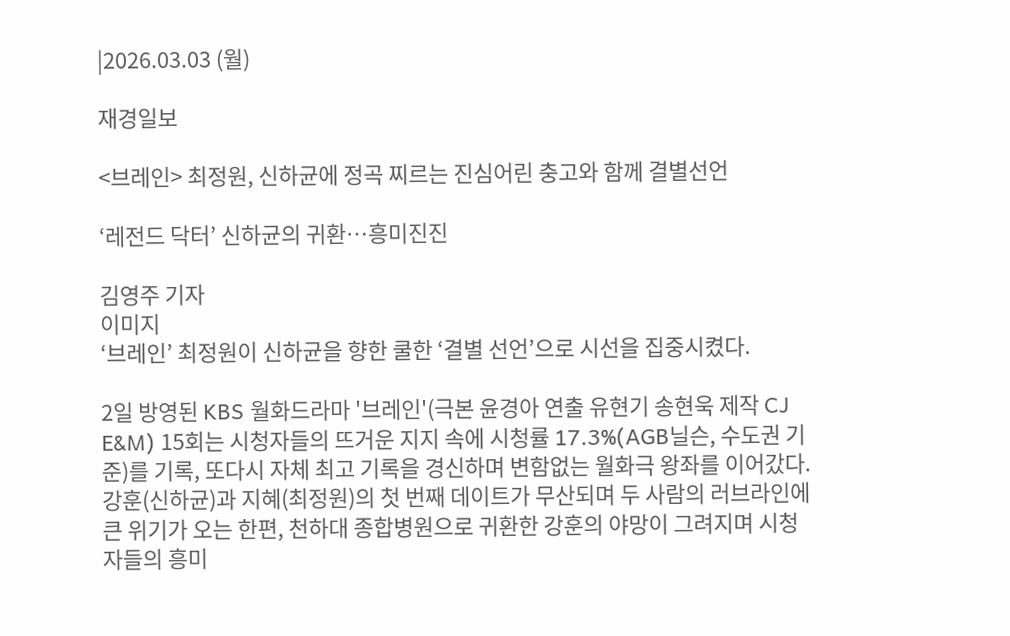|2026.03.03 (월)

재경일보

<브레인> 최정원, 신하균에 정곡 찌르는 진심어린 충고와 함께 결별선언

‘레전드 닥터’ 신하균의 귀환…흥미진진

김영주 기자
이미지
‘브레인’ 최정원이 신하균을 향한 쿨한 ‘결별 선언’으로 시선을 집중시켰다.

2일 방영된 KBS 월화드라마 '브레인'(극본 윤경아 연출 유현기 송현욱 제작 CJ E&M) 15회는 시청자들의 뜨거운 지지 속에 시청률 17.3%(AGB닐슨, 수도권 기준)를 기록, 또다시 자체 최고 기록을 경신하며 변함없는 월화극 왕좌를 이어갔다. 강훈(신하균)과 지혜(최정원)의 첫 번째 데이트가 무산되며 두 사람의 러브라인에 큰 위기가 오는 한편, 천하대 종합병원으로 귀환한 강훈의 야망이 그려지며 시청자들의 흥미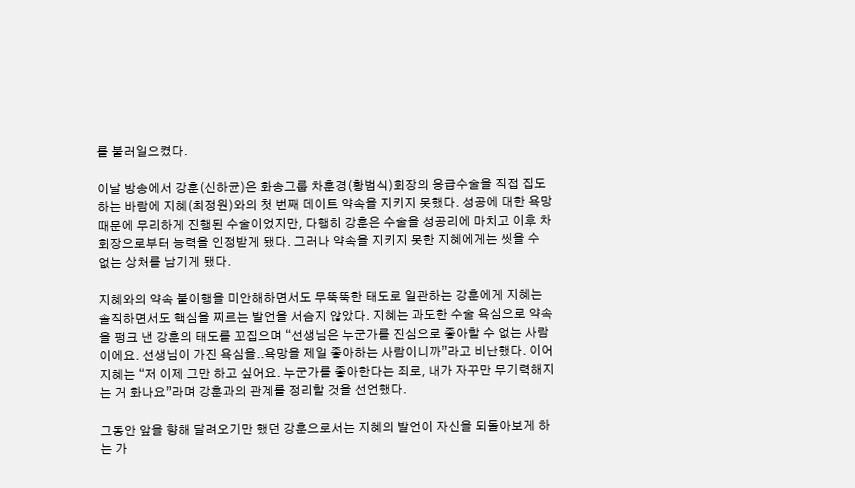를 불러일으켰다.

이날 방송에서 강훈(신하균)은 화송그룹 차훈경(황범식)회장의 응급수술을 직접 집도하는 바람에 지혜(최정원)와의 첫 번째 데이트 약속을 지키지 못했다. 성공에 대한 욕망 때문에 무리하게 진행된 수술이었지만, 다행히 강훈은 수술을 성공리에 마치고 이후 차회장으로부터 능력을 인정받게 됐다. 그러나 약속을 지키지 못한 지혜에게는 씻을 수 없는 상처를 남기게 됐다.

지혜와의 약속 불이행을 미안해하면서도 무뚝뚝한 태도로 일관하는 강훈에게 지혜는 솔직하면서도 핵심을 찌르는 발언을 서슴지 않았다. 지혜는 과도한 수술 욕심으로 약속을 펑크 낸 강훈의 태도를 꼬집으며 “선생님은 누군가를 진심으로 좋아할 수 없는 사람이에요. 선생님이 가진 욕심을..욕망을 제일 좋아하는 사람이니까”라고 비난했다. 이어 지혜는 “저 이제 그만 하고 싶어요. 누군가를 좋아한다는 죄로, 내가 자꾸만 무기력해지는 거 화나요”라며 강훈과의 관계를 정리할 것을 선언했다.

그동안 앞을 향해 달려오기만 했던 강훈으로서는 지혜의 발언이 자신을 되돌아보게 하는 가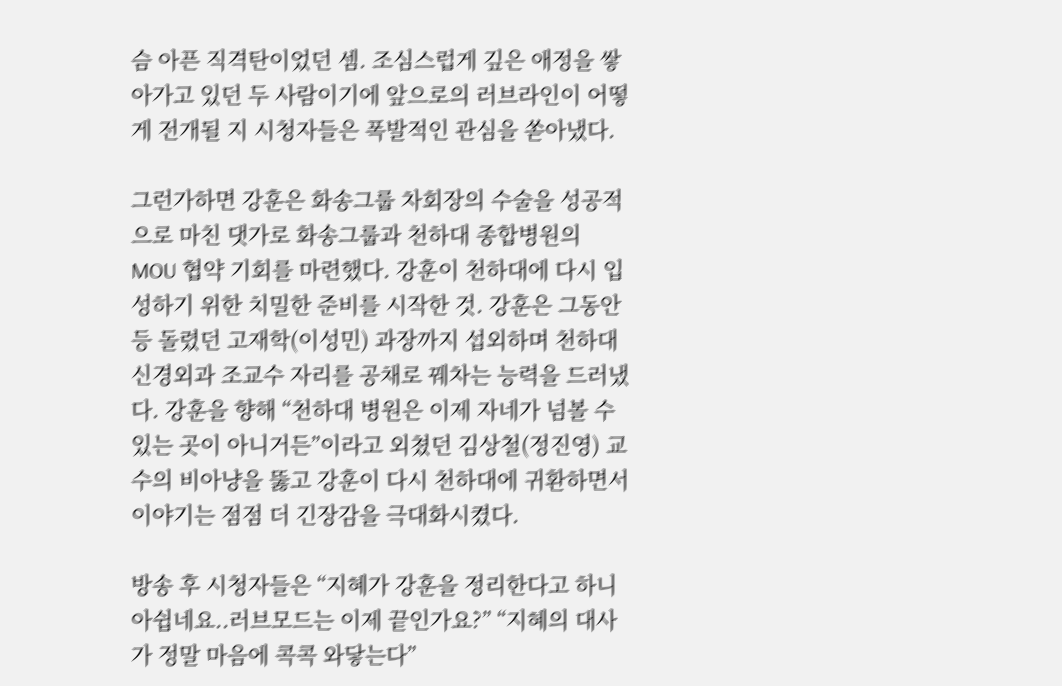슴 아픈 직격탄이었던 셈. 조심스럽게 깊은 애정을 쌓아가고 있던 두 사람이기에 앞으로의 러브라인이 어떻게 전개될 지 시청자들은 폭발적인 관심을 쏟아냈다.

그런가하면 강훈은 화송그룹 차회장의 수술을 성공적으로 마친 댓가로 화송그룹과 천하대 종합병원의 MOU 협약 기회를 마련했다. 강훈이 천하대에 다시 입성하기 위한 치밀한 준비를 시작한 것. 강훈은 그동안 등 돌렸던 고재학(이성민) 과장까지 섭외하며 천하대 신경외과 조교수 자리를 공채로 꿰차는 능력을 드러냈다. 강훈을 향해 “천하대 병원은 이제 자네가 넘볼 수 있는 곳이 아니거든”이라고 외쳤던 김상철(정진영) 교수의 비아냥을 뚫고 강훈이 다시 천하대에 귀환하면서 이야기는 점점 더 긴장감을 극대화시켰다.

방송 후 시청자들은 “지혜가 강훈을 정리한다고 하니 아쉽네요..러브모드는 이제 끝인가요?” “지혜의 대사가 정말 마음에 콕콕 와닿는다”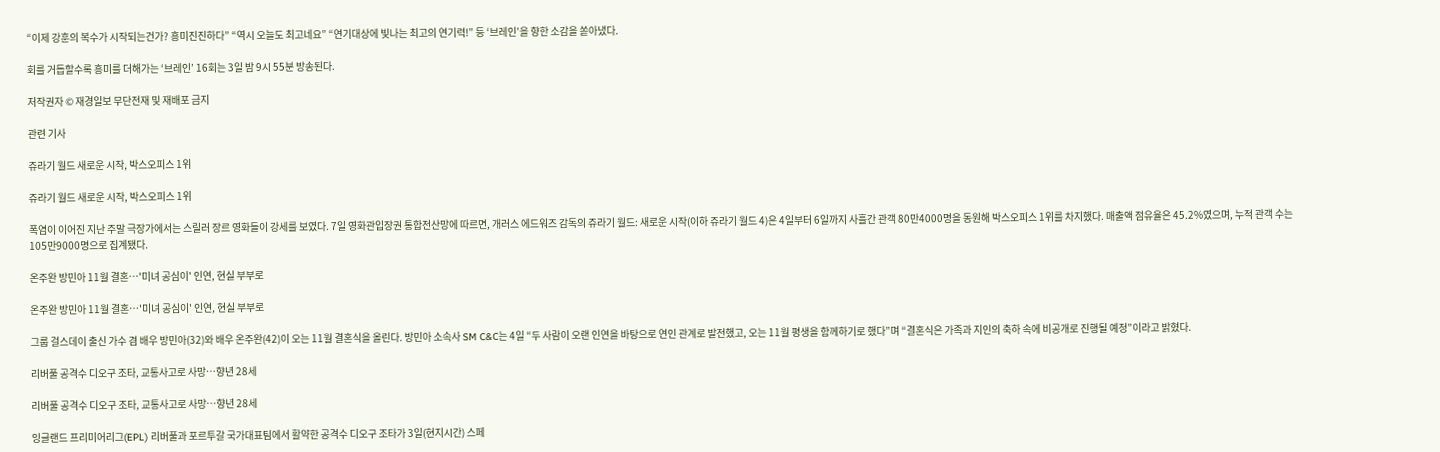“이제 강훈의 복수가 시작되는건가? 흥미진진하다” “역시 오늘도 최고네요” “연기대상에 빛나는 최고의 연기력!” 등 ‘브레인’을 향한 소감을 쏟아냈다.

회를 거듭할수록 흥미를 더해가는 ‘브레인’ 16회는 3일 밤 9시 55분 방송된다.

저작권자 © 재경일보 무단전재 및 재배포 금지

관련 기사

쥬라기 월드 새로운 시작, 박스오피스 1위

쥬라기 월드 새로운 시작, 박스오피스 1위

폭염이 이어진 지난 주말 극장가에서는 스릴러 장르 영화들이 강세를 보였다. 7일 영화관입장권 통합전산망에 따르면, 개러스 에드워즈 감독의 쥬라기 월드: 새로운 시작(이하 쥬라기 월드 4)은 4일부터 6일까지 사흘간 관객 80만4000명을 동원해 박스오피스 1위를 차지했다. 매출액 점유율은 45.2%였으며, 누적 관객 수는 105만9000명으로 집계됐다.

온주완 방민아 11월 결혼…'미녀 공심이' 인연, 현실 부부로

온주완 방민아 11월 결혼…'미녀 공심이' 인연, 현실 부부로

그룹 걸스데이 출신 가수 겸 배우 방민아(32)와 배우 온주완(42)이 오는 11월 결혼식을 올린다. 방민아 소속사 SM C&C는 4일 “두 사람이 오랜 인연을 바탕으로 연인 관계로 발전했고, 오는 11월 평생을 함께하기로 했다”며 “결혼식은 가족과 지인의 축하 속에 비공개로 진행될 예정”이라고 밝혔다.

리버풀 공격수 디오구 조타, 교통사고로 사망…향년 28세

리버풀 공격수 디오구 조타, 교통사고로 사망…향년 28세

잉글랜드 프리미어리그(EPL) 리버풀과 포르투갈 국가대표팀에서 활약한 공격수 디오구 조타가 3일(현지시간) 스페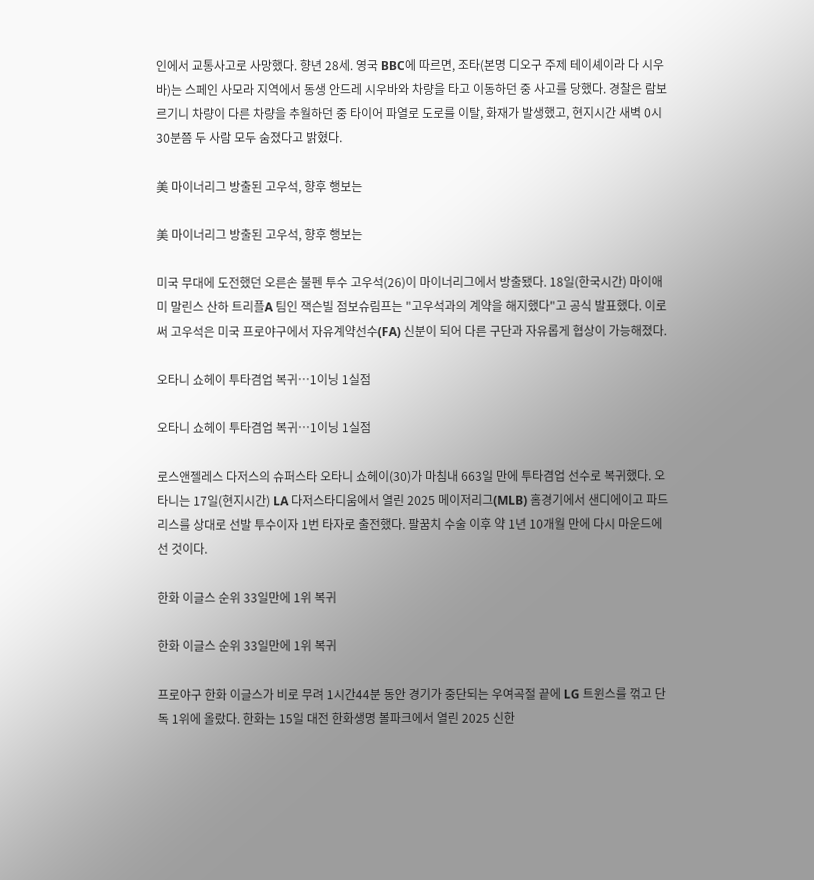인에서 교통사고로 사망했다. 향년 28세. 영국 BBC에 따르면, 조타(본명 디오구 주제 테이셰이라 다 시우바)는 스페인 사모라 지역에서 동생 안드레 시우바와 차량을 타고 이동하던 중 사고를 당했다. 경찰은 람보르기니 차량이 다른 차량을 추월하던 중 타이어 파열로 도로를 이탈, 화재가 발생했고, 현지시간 새벽 0시 30분쯤 두 사람 모두 숨졌다고 밝혔다.

美 마이너리그 방출된 고우석, 향후 행보는

美 마이너리그 방출된 고우석, 향후 행보는

미국 무대에 도전했던 오른손 불펜 투수 고우석(26)이 마이너리그에서 방출됐다. 18일(한국시간) 마이애미 말린스 산하 트리플A 팀인 잭슨빌 점보슈림프는 "고우석과의 계약을 해지했다"고 공식 발표했다. 이로써 고우석은 미국 프로야구에서 자유계약선수(FA) 신분이 되어 다른 구단과 자유롭게 협상이 가능해졌다.

오타니 쇼헤이 투타겸업 복귀…1이닝 1실점

오타니 쇼헤이 투타겸업 복귀…1이닝 1실점

로스앤젤레스 다저스의 슈퍼스타 오타니 쇼헤이(30)가 마침내 663일 만에 투타겸업 선수로 복귀했다. 오타니는 17일(현지시간) LA 다저스타디움에서 열린 2025 메이저리그(MLB) 홈경기에서 샌디에이고 파드리스를 상대로 선발 투수이자 1번 타자로 출전했다. 팔꿈치 수술 이후 약 1년 10개월 만에 다시 마운드에 선 것이다.

한화 이글스 순위 33일만에 1위 복귀

한화 이글스 순위 33일만에 1위 복귀

프로야구 한화 이글스가 비로 무려 1시간44분 동안 경기가 중단되는 우여곡절 끝에 LG 트윈스를 꺾고 단독 1위에 올랐다. 한화는 15일 대전 한화생명 볼파크에서 열린 2025 신한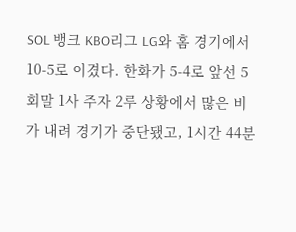SOL 뱅크 KBO리그 LG와 홈 경기에서 10-5로 이겼다. 한화가 5-4로 앞선 5회말 1사 주자 2루 상황에서 많은 비가 내려 경기가 중단됐고, 1시간 44분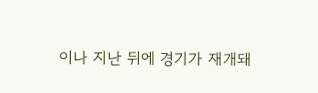이나 지난 뒤에 경기가 재개돼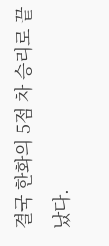결국 한화의 5점 차 승리로 끝났다.